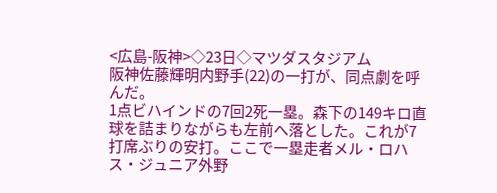<広島-阪神>◇23日◇マツダスタジアム
阪神佐藤輝明内野手(22)の一打が、同点劇を呼んだ。
1点ビハインドの7回2死一塁。森下の149キロ直球を詰まりながらも左前へ落とした。これが7打席ぶりの安打。ここで一塁走者メル・ロハス・ジュニア外野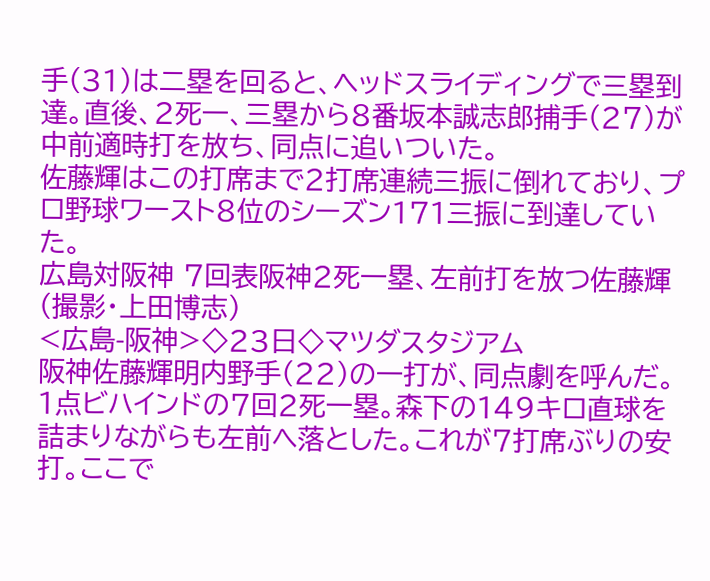手(31)は二塁を回ると、ヘッドスライディングで三塁到達。直後、2死一、三塁から8番坂本誠志郎捕手(27)が中前適時打を放ち、同点に追いついた。
佐藤輝はこの打席まで2打席連続三振に倒れており、プロ野球ワースト8位のシーズン171三振に到達していた。
広島対阪神 7回表阪神2死一塁、左前打を放つ佐藤輝(撮影・上田博志)
<広島-阪神>◇23日◇マツダスタジアム
阪神佐藤輝明内野手(22)の一打が、同点劇を呼んだ。
1点ビハインドの7回2死一塁。森下の149キロ直球を詰まりながらも左前へ落とした。これが7打席ぶりの安打。ここで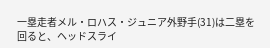一塁走者メル・ロハス・ジュニア外野手(31)は二塁を回ると、ヘッドスライ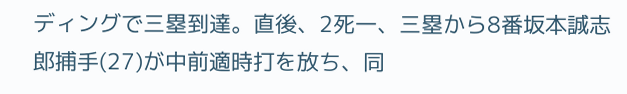ディングで三塁到達。直後、2死一、三塁から8番坂本誠志郎捕手(27)が中前適時打を放ち、同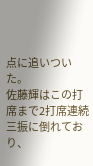点に追いついた。
佐藤輝はこの打席まで2打席連続三振に倒れており、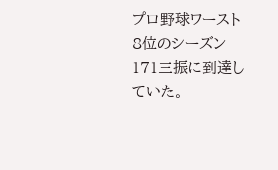プロ野球ワースト8位のシーズン171三振に到達していた。